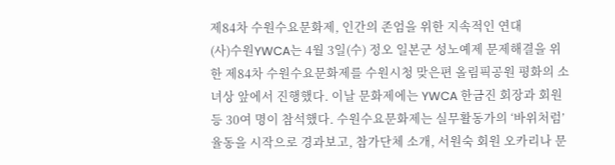제84차 수원수요문화제, 인간의 존엄을 위한 지속적인 연대
(사)수원YWCA는 4월 3일(수) 정오 일본군 성노예제 문제해결을 위한 제84차 수원수요문화제를 수원시청 맞은편 올림픽공원 평화의 소녀상 앞에서 진행했다. 이날 문화제에는 YWCA 한금진 회장과 회원 등 30여 명이 참석했다. 수원수요문화제는 실무활동가의 ‘바위처럼’ 율동을 시작으로 경과보고, 참가단체 소개, 서원숙 회원 오카리나 문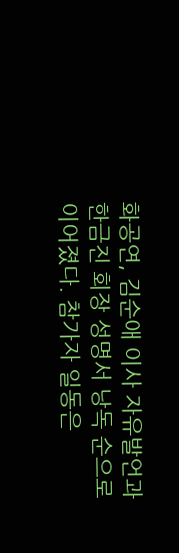화공연, 김순애 이사 자유발언과 한금진 회장 성명서 낭독 순으로 이어졌다. 참가자 일동은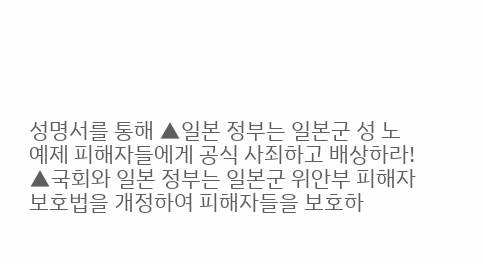성명서를 통해 ▲일본 정부는 일본군 성 노예제 피해자들에게 공식 사죄하고 배상하라! ▲국회와 일본 정부는 일본군 위안부 피해자 보호법을 개정하여 피해자들을 보호하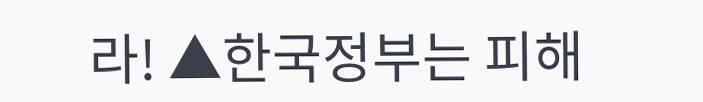라! ▲한국정부는 피해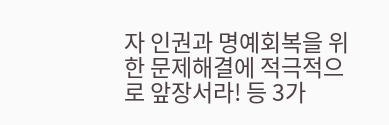자 인권과 명예회복을 위한 문제해결에 적극적으로 앞장서라! 등 3가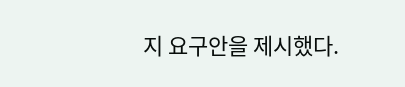지 요구안을 제시했다.